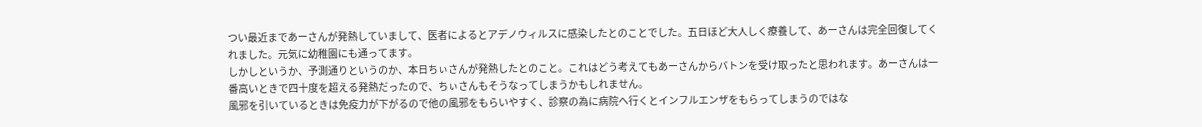つい最近まであーさんが発熱していまして、医者によるとアデノウィルスに感染したとのことでした。五日ほど大人しく療養して、あーさんは完全回復してくれました。元気に幼稚園にも通ってます。
しかしというか、予測通りというのか、本日ちぃさんが発熱したとのこと。これはどう考えてもあーさんからバトンを受け取ったと思われます。あーさんは一番高いときで四十度を超える発熱だったので、ちぃさんもそうなってしまうかもしれません。
風邪を引いているときは免疫力が下がるので他の風邪をもらいやすく、診察の為に病院へ行くとインフルエンザをもらってしまうのではな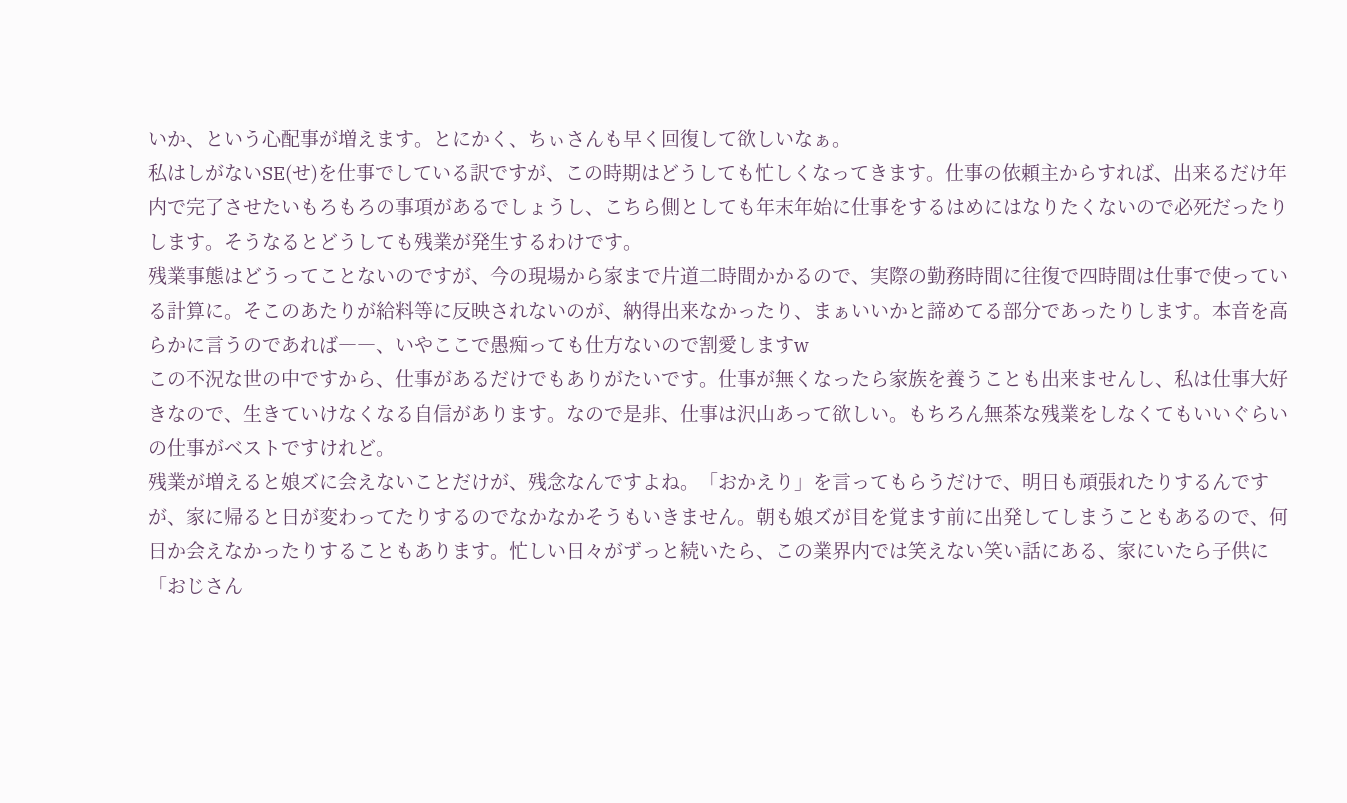いか、という心配事が増えます。とにかく、ちぃさんも早く回復して欲しいなぁ。
私はしがないSE(せ)を仕事でしている訳ですが、この時期はどうしても忙しくなってきます。仕事の依頼主からすれば、出来るだけ年内で完了させたいもろもろの事項があるでしょうし、こちら側としても年末年始に仕事をするはめにはなりたくないので必死だったりします。そうなるとどうしても残業が発生するわけです。
残業事態はどうってことないのですが、今の現場から家まで片道二時間かかるので、実際の勤務時間に往復で四時間は仕事で使っている計算に。そこのあたりが給料等に反映されないのが、納得出来なかったり、まぁいいかと諦めてる部分であったりします。本音を高らかに言うのであれば――、いやここで愚痴っても仕方ないので割愛しますw
この不況な世の中ですから、仕事があるだけでもありがたいです。仕事が無くなったら家族を養うことも出来ませんし、私は仕事大好きなので、生きていけなくなる自信があります。なので是非、仕事は沢山あって欲しい。もちろん無茶な残業をしなくてもいいぐらいの仕事がベストですけれど。
残業が増えると娘ズに会えないことだけが、残念なんですよね。「おかえり」を言ってもらうだけで、明日も頑張れたりするんですが、家に帰ると日が変わってたりするのでなかなかそうもいきません。朝も娘ズが目を覚ます前に出発してしまうこともあるので、何日か会えなかったりすることもあります。忙しい日々がずっと続いたら、この業界内では笑えない笑い話にある、家にいたら子供に「おじさん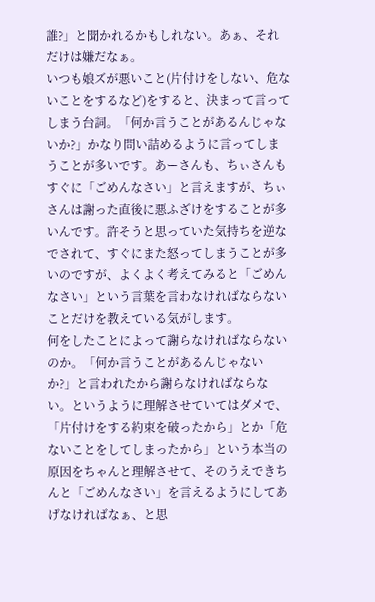誰?」と聞かれるかもしれない。あぁ、それだけは嫌だなぁ。
いつも娘ズが悪いこと(片付けをしない、危ないことをするなど)をすると、決まって言ってしまう台詞。「何か言うことがあるんじゃないか?」かなり問い詰めるように言ってしまうことが多いです。あーさんも、ちぃさんもすぐに「ごめんなさい」と言えますが、ちぃさんは謝った直後に悪ふざけをすることが多いんです。許そうと思っていた気持ちを逆なでされて、すぐにまた怒ってしまうことが多いのですが、よくよく考えてみると「ごめんなさい」という言葉を言わなければならないことだけを教えている気がします。
何をしたことによって謝らなければならないのか。「何か言うことがあるんじゃないか?」と言われたから謝らなければならない。というように理解させていてはダメで、「片付けをする約束を破ったから」とか「危ないことをしてしまったから」という本当の原因をちゃんと理解させて、そのうえできちんと「ごめんなさい」を言えるようにしてあげなければなぁ、と思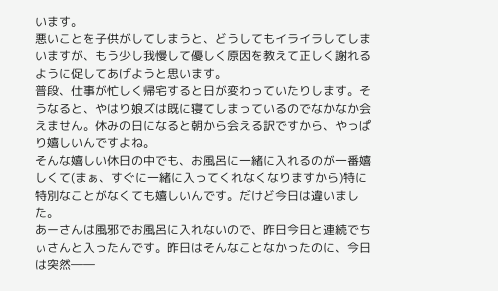います。
悪いことを子供がしてしまうと、どうしてもイライラしてしまいますが、もう少し我慢して優しく原因を教えて正しく謝れるように促してあげようと思います。
普段、仕事が忙しく帰宅すると日が変わっていたりします。そうなると、やはり娘ズは既に寝てしまっているのでなかなか会えません。休みの日になると朝から会える訳ですから、やっぱり嬉しいんですよね。
そんな嬉しい休日の中でも、お風呂に一緒に入れるのが一番嬉しくて(まぁ、すぐに一緒に入ってくれなくなりますから)特に特別なことがなくても嬉しいんです。だけど今日は違いました。
あーさんは風邪でお風呂に入れないので、昨日今日と連続でちぃさんと入ったんです。昨日はそんなことなかったのに、今日は突然――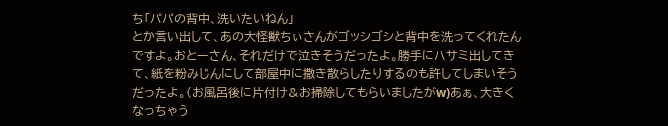ち「パパの背中、洗いたいねん」
とか言い出して、あの大怪獣ちぃさんがゴッシゴシと背中を洗ってくれたんですよ。おとーさん、それだけで泣きそうだったよ。勝手にハサミ出してきて、紙を粉みじんにして部屋中に撒き散らしたりするのも許してしまいそうだったよ。(お風呂後に片付け&お掃除してもらいましたがw)あぁ、大きくなっちゃう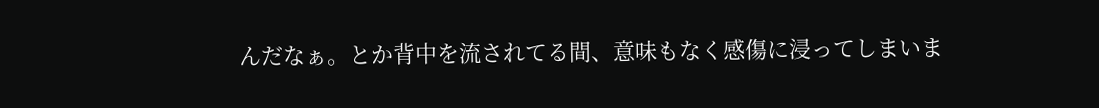んだなぁ。とか背中を流されてる間、意味もなく感傷に浸ってしまいま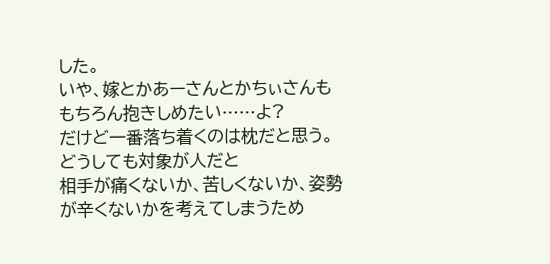した。
いや、嫁とかあーさんとかちぃさんも
もちろん抱きしめたい……よ?
だけど一番落ち着くのは枕だと思う。
どうしても対象が人だと
相手が痛くないか、苦しくないか、姿勢が辛くないかを考えてしまうため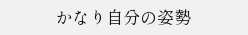かなり自分の姿勢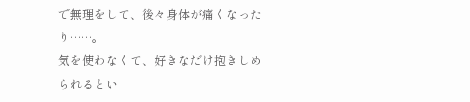で無理をして、後々身体が痛くなったり……。
気を使わなくて、好きなだけ抱きしめられるとい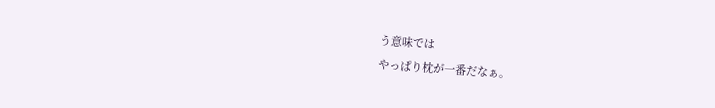う意味では
やっぱり枕が一番だなぁ。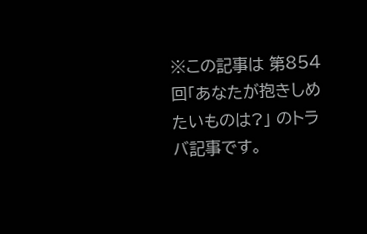※この記事は 第854回「あなたが抱きしめたいものは?」 のトラバ記事です。